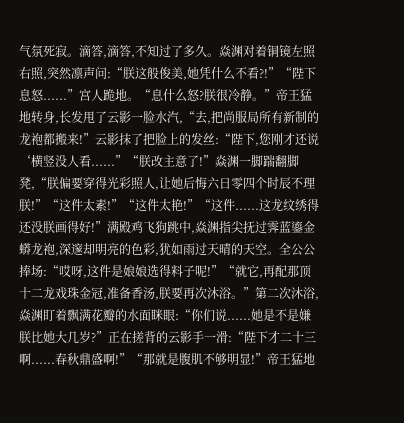气氛死寂。滴答,滴答,不知过了多久。焱渊对着铜镜左照右照,突然凛声问:“朕这般俊美,她凭什么不看?!”“陛下息怒......”宫人跪地。“息什么怒?朕很冷静。”帝王猛地转身,长发甩了云影一脸水汽,“去,把尚服局所有新制的龙袍都搬来!”云影抹了把脸上的发丝:“陛下,您刚才还说‘横竖没人看......”“朕改主意了!”焱渊一脚踹翻脚凳,“朕偏要穿得光彩照人,让她后悔六日零四个时辰不理朕!”“这件太素!”“这件太艳!”“这件......这龙纹绣得还没朕画得好!”满殿鸡飞狗跳中,焱渊指尖抚过霁蓝鎏金蟒龙袍,深邃却明亮的色彩,犹如雨过天晴的天空。全公公捧场:“哎呀,这件是娘娘选得料子呢!”“就它,再配那顶十二龙戏珠金冠,准备香汤,朕要再次沐浴。”第二次沐浴,焱渊盯着飘满花瓣的水面眯眼:“你们说......她是不是嫌朕比她大几岁?”正在搓背的云影手一滑:“陛下才二十三啊......春秋鼎盛啊!”“那就是腹肌不够明显!”帝王猛地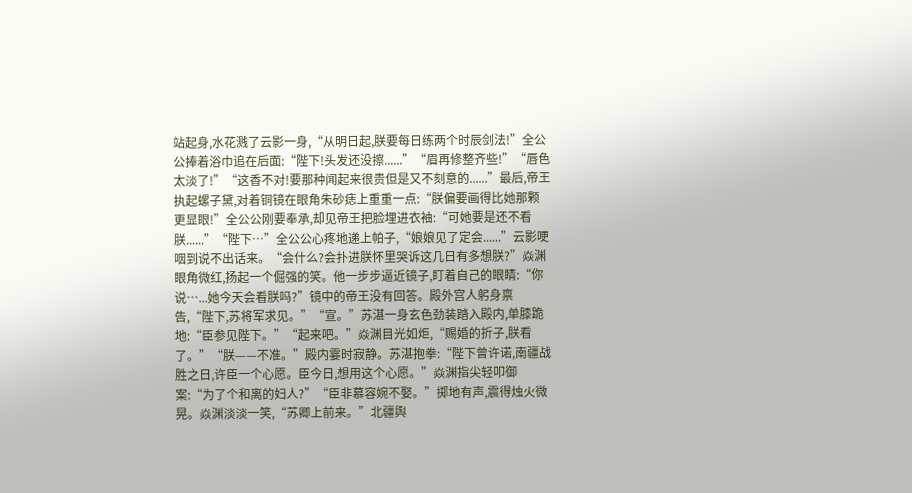站起身,水花溅了云影一身,“从明日起,朕要每日练两个时辰剑法!”全公公捧着浴巾追在后面:“陛下!头发还没擦......”“眉再修整齐些!”“唇色太淡了!”“这香不对!要那种闻起来很贵但是又不刻意的......”最后,帝王执起螺子黛,对着铜镜在眼角朱砂痣上重重一点:“朕偏要画得比她那颗更显眼!”全公公刚要奉承,却见帝王把脸埋进衣袖:“可她要是还不看朕......”“陛下…”全公公心疼地递上帕子,“娘娘见了定会......”云影哽咽到说不出话来。“会什么?会扑进朕怀里哭诉这几日有多想朕?”焱渊眼角微红,扬起一个倔强的笑。他一步步逼近镜子,盯着自己的眼睛:“你说…...她今天会看朕吗?”镜中的帝王没有回答。殿外宫人躬身禀告,“陛下,苏将军求见。”“宣。”苏湛一身玄色劲装踏入殿内,单膝跪地:“臣参见陛下。”“起来吧。”焱渊目光如炬,“赐婚的折子,朕看了。”“朕——不准。”殿内霎时寂静。苏湛抱拳:“陛下曾许诺,南疆战胜之日,许臣一个心愿。臣今日,想用这个心愿。”焱渊指尖轻叩御案:“为了个和离的妇人?”“臣非慕容婉不娶。”掷地有声,震得烛火微晃。焱渊淡淡一笑,“苏卿上前来。”北疆舆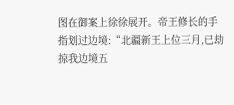图在御案上徐徐展开。帝王修长的手指划过边境:“北疆新王上位三月,已劫掠我边境五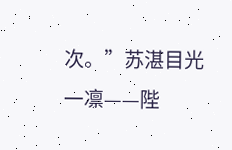次。”苏湛目光一凛——陛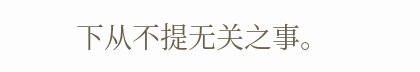下从不提无关之事。